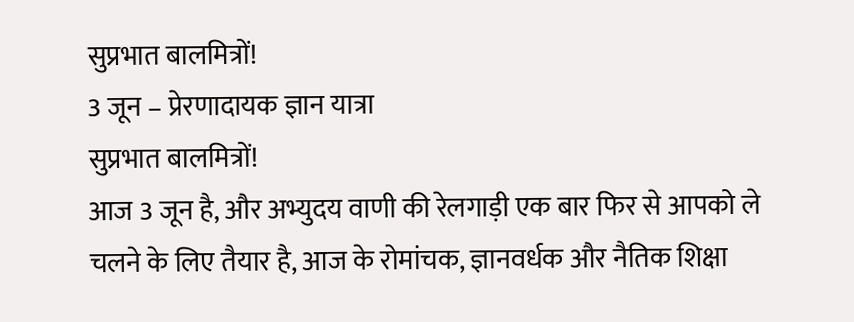सुप्रभात बालमित्रों!
3 जून – प्रेरणादायक ज्ञान यात्रा
सुप्रभात बालमित्रों!
आज 3 जून है, और अभ्युदय वाणी की रेलगाड़ी एक बार फिर से आपको ले चलने के लिए तैयार है, आज के रोमांचक, ज्ञानवर्धक और नैतिक शिक्षा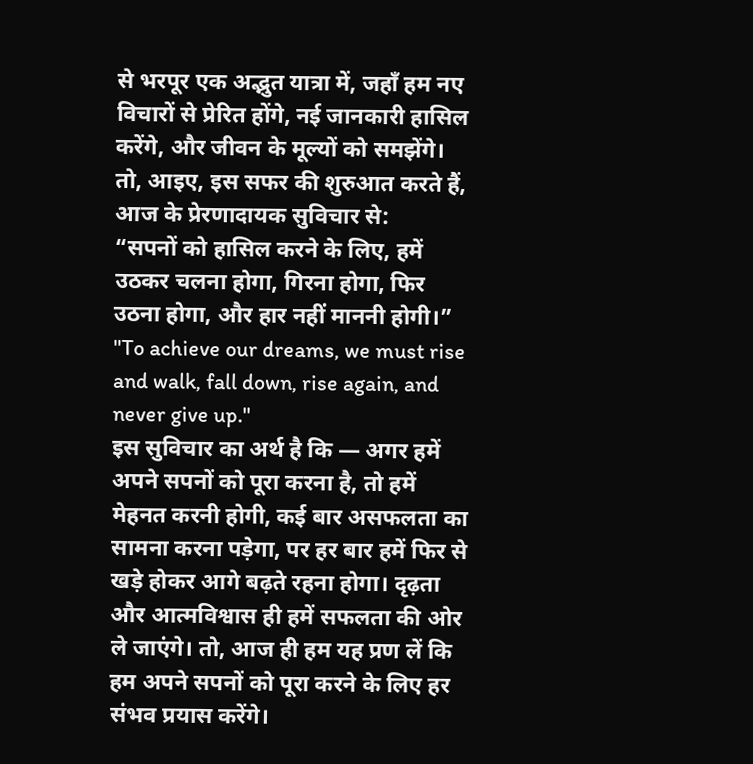से भरपूर एक अद्भुत यात्रा में, जहाँ हम नए विचारों से प्रेरित होंगे, नई जानकारी हासिल करेंगे, और जीवन के मूल्यों को समझेंगे।
तो, आइए, इस सफर की शुरुआत करते हैं, आज के प्रेरणादायक सुविचार से:
“सपनों को हासिल करने के लिए, हमें उठकर चलना होगा, गिरना होगा, फिर उठना होगा, और हार नहीं माननी होगी।”
"To achieve our dreams, we must rise and walk, fall down, rise again, and never give up."
इस सुविचार का अर्थ है कि — अगर हमें अपने सपनों को पूरा करना है, तो हमें मेहनत करनी होगी, कई बार असफलता का सामना करना पड़ेगा, पर हर बार हमें फिर से खड़े होकर आगे बढ़ते रहना होगा। दृढ़ता और आत्मविश्वास ही हमें सफलता की ओर ले जाएंगे। तो, आज ही हम यह प्रण लें कि हम अपने सपनों को पूरा करने के लिए हर संभव प्रयास करेंगे।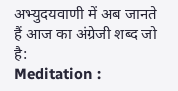अभ्युदयवाणी में अब जानते हैं आज का अंग्रेजी शब्द जो है:
Meditation :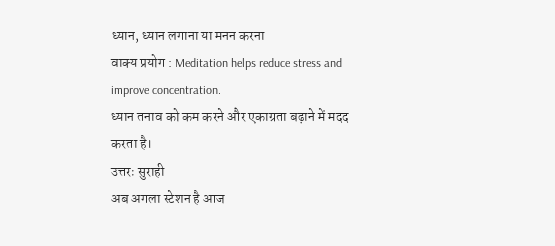ध्यान, ध्यान लगाना या मनन करना
वाक्य प्रयोग : Meditation helps reduce stress and improve concentration.
ध्यान तनाव को कम करने और एकाग्रता बढ़ाने में मदद करता है।
उत्तरः सुराही
अब अगला स्टेशन है आज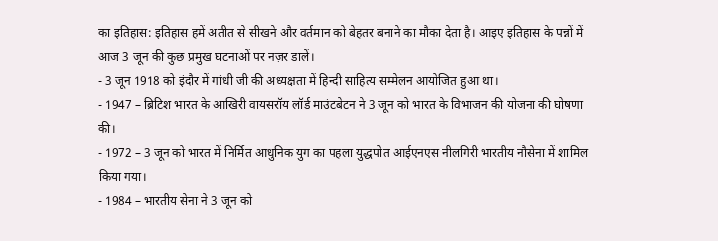का इतिहास: इतिहास हमें अतीत से सीखने और वर्तमान को बेहतर बनाने का मौका देता है। आइए इतिहास के पन्नों में आज 3 जून की कुछ प्रमुख घटनाओं पर नज़र डालें।
- 3 जून 1918 को इंदौर में गांधी जी की अध्यक्षता में हिन्दी साहित्य सम्मेलन आयोजित हुआ था।
- 1947 – ब्रिटिश भारत के आखिरी वायसरॉय लॉर्ड माउंटबेटन ने 3 जून को भारत के विभाजन की योजना की घोषणा की।
- 1972 – 3 जून को भारत में निर्मित आधुनिक युग का पहला युद्धपोत आईएनएस नीलगिरी भारतीय नौसेना में शामिल किया गया।
- 1984 – भारतीय सेना ने 3 जून को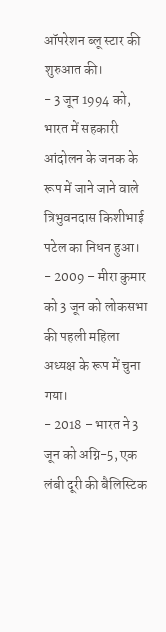ऑपरेशन ब्लू स्टार की शुरुआत की।
- 3 जून 1994 को, भारत में सहकारी आंदोलन के जनक के रूप में जाने जाने वाले त्रिभुवनदास किशीभाई पटेल का निधन हुआ।
- 2009 – मीरा कुमार को 3 जून को लोकसभा की पहली महिला अध्यक्ष के रूप में चुना गया।
- 2018 – भारत ने 3 जून को अग्नि-5, एक लंबी दूरी की बैलिस्टिक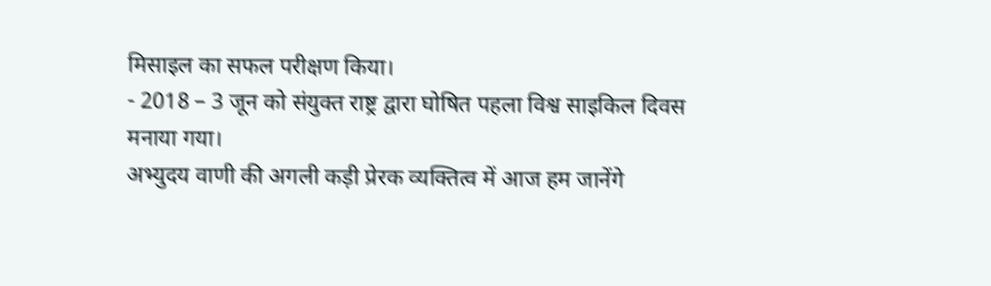मिसाइल का सफल परीक्षण किया।
- 2018 – 3 जून को संयुक्त राष्ट्र द्वारा घोषित पहला विश्व साइकिल दिवस मनाया गया।
अभ्युदय वाणी की अगली कड़ी प्रेरक व्यक्तित्व में आज हम जानेंगे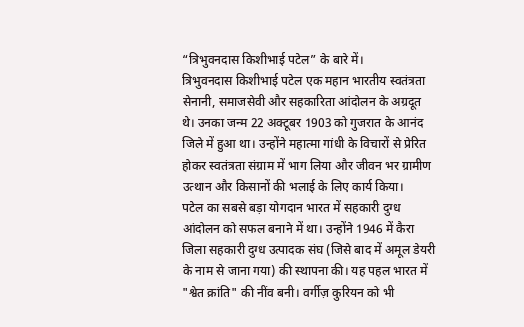“त्रिभुवनदास किशीभाई पटेल” के बारे में।
त्रिभुवनदास किशीभाई पटेल एक महान भारतीय स्वतंत्रता सेनानी, समाजसेवी और सहकारिता आंदोलन के अग्रदूत थे। उनका जन्म 22 अक्टूबर 1903 को गुजरात के आनंद जिले में हुआ था। उन्होंने महात्मा गांधी के विचारों से प्रेरित होकर स्वतंत्रता संग्राम में भाग लिया और जीवन भर ग्रामीण उत्थान और किसानों की भलाई के लिए कार्य किया।
पटेल का सबसे बड़ा योगदान भारत में सहकारी दुग्ध आंदोलन को सफल बनाने में था। उन्होंने 1946 में कैरा जिला सहकारी दुग्ध उत्पादक संघ (जिसे बाद में अमूल डेयरी के नाम से जाना गया) की स्थापना की। यह पहल भारत में "श्वेत क्रांति" की नींव बनी। वर्गीज़ कुरियन को भी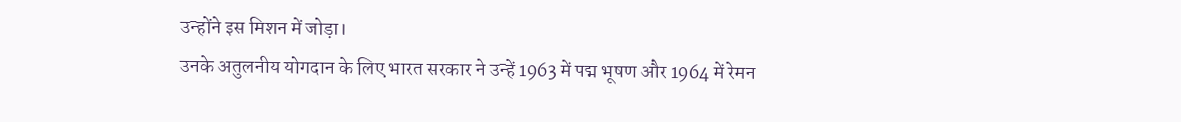उन्होंने इस मिशन में जोड़ा।
उनके अतुलनीय योगदान के लिए भारत सरकार ने उन्हें 1963 में पद्म भूषण और 1964 में रेमन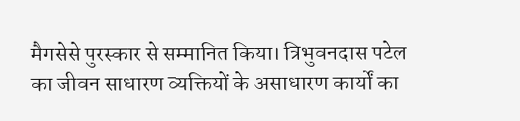मैगसेसे पुरस्कार से सम्मानित किया। त्रिभुवनदास पटेल का जीवन साधारण व्यक्तियों के असाधारण कार्यों का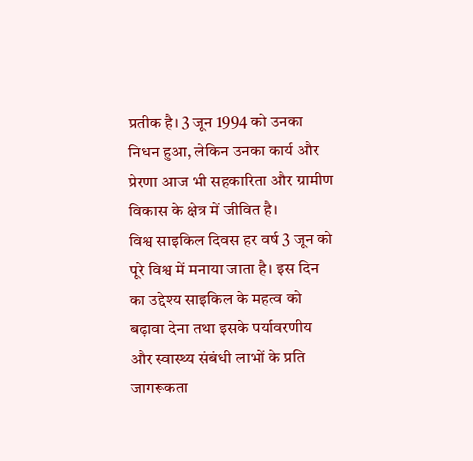प्रतीक है। 3 जून 1994 को उनका निधन हुआ, लेकिन उनका कार्य और प्रेरणा आज भी सहकारिता और ग्रामीण विकास के क्षेत्र में जीवित है।
विश्व साइकिल दिवस हर वर्ष 3 जून को पूरे विश्व में मनाया जाता है। इस दिन का उद्देश्य साइकिल के महत्व को बढ़ावा देना तथा इसके पर्यावरणीय और स्वास्थ्य संबंधी लाभों के प्रति जागरूकता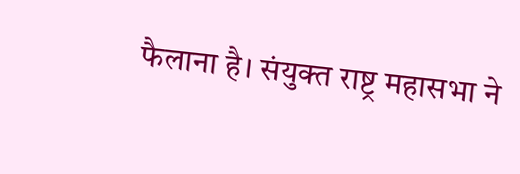फैलाना है। संयुक्त राष्ट्र महासभा ने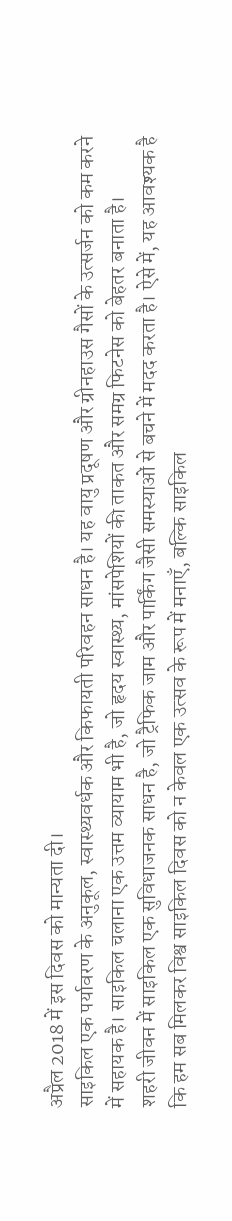अप्रैल 2018 में इस दिवस को मान्यता दी।
साइकिल एक पर्यावरण के अनुकूल, स्वास्थ्यवर्धक और किफायती परिवहन साधन है। यह वायु प्रदूषण और ग्रीनहाउस गैसों के उत्सर्जन को कम करने में सहायक है। साइकिल चलाना एक उत्तम व्यायाम भी है, जो हृदय स्वास्थ्य, मांसपेशियों की ताकत और समग्र फिटनेस को बेहतर बनाता है।
शहरी जीवन में साइकिल एक सुविधाजनक साधन है, जो ट्रैफिक जाम और पार्किंग जैसी समस्याओं से बचने में मदद करता है। ऐसे में, यह आवश्यक है कि हम सब मिलकर विश्व साइकिल दिवस को न केवल एक उत्सव के रूप में मनाएँ, बल्कि साइकिल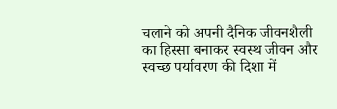चलाने को अपनी दैनिक जीवनशैली का हिस्सा बनाकर स्वस्थ जीवन और स्वच्छ पर्यावरण की दिशा में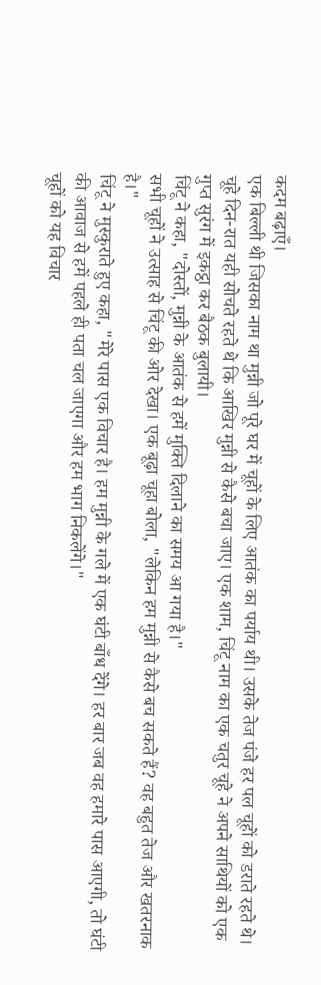कदम बढ़ाएँ।
एक बिल्ली थी जिसका नाम था मुन्नी जो पूरे घर में चूहों के लिए आतंक का पर्याय थी। उसके तेज पंजे हर पल चूहों को डराते रहते थे। चूहे दिन-रात यही सोचते रहते थे कि आखिर मुन्नी से कैसे बचा जाए। एक शाम, चिंटू नाम का एक चतुर चूहे ने अपने साथियों को एक गुप्त सुरंग में इकट्ठा कर बैठक बुलायी।
चिंटू ने कहा, "दोस्तों, मुन्नी के आतंक से हमें मुक्ति दिलाने का समय आ गया है।"
सभी चूहों ने उत्साह से चिंटू की ओर देखा। एक बूढ़ा चूहा बोला, "लेकिन हम मुन्नी से कैसे बच सकते हैं? वह बहुत तेज और खतरनाक है।"
चिंटू ने मुस्कुराते हुए कहा, "मेरे पास एक विचार है। हम मुन्नी के गले में एक घंटी बाँध देंगे। हर बार जब वह हमारे पास आएगी, तो घंटी की आवाज से हमें पहले ही पता चल जाएगा और हम भाग निकलेंगे।"
चूहों को यह विचार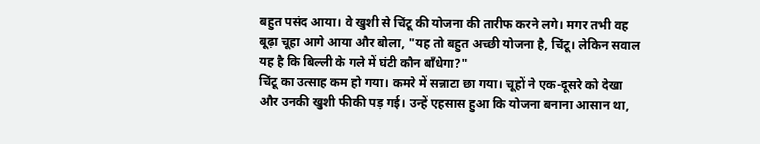बहुत पसंद आया। वे खुशी से चिंटू की योजना की तारीफ करने लगे। मगर तभी वह बूढ़ा चूहा आगे आया और बोला, "यह तो बहुत अच्छी योजना है, चिंटू। लेकिन सवाल यह है कि बिल्ली के गले में घंटी कौन बाँधेगा?"
चिंटू का उत्साह कम हो गया। कमरे में सन्नाटा छा गया। चूहों ने एक-दूसरे को देखा और उनकी खुशी फीकी पड़ गई। उन्हें एहसास हुआ कि योजना बनाना आसान था,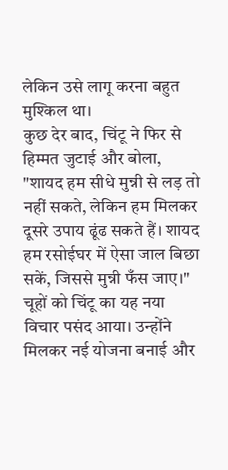लेकिन उसे लागू करना बहुत मुश्किल था।
कुछ देर बाद, चिंटू ने फिर से हिम्मत जुटाई और बोला, "शायद हम सीधे मुन्नी से लड़ तो नहीं सकते, लेकिन हम मिलकर दूसरे उपाय ढूंढ सकते हैं। शायद हम रसोईघर में ऐसा जाल बिछा सकें, जिससे मुन्नी फँस जाए।"
चूहों को चिंटू का यह नया विचार पसंद आया। उन्होंने मिलकर नई योजना बनाई और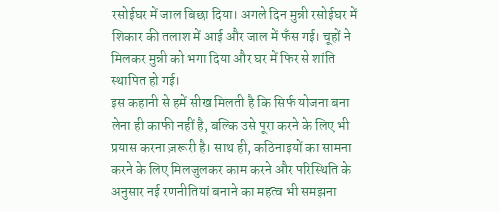रसोईघर में जाल बिछा दिया। अगले दिन मुन्नी रसोईघर में शिकार की तलाश में आई और जाल में फँस गई। चूहों ने मिलकर मुन्नी को भगा दिया और घर में फिर से शांति स्थापित हो गई।
इस कहानी से हमें सीख मिलती है कि सिर्फ योजना बना लेना ही काफी नहीं है, बल्कि उसे पूरा करने के लिए भी प्रयास करना ज़रूरी है। साथ ही, कठिनाइयों का सामना करने के लिए मिलजुलकर काम करने और परिस्थिति के अनुसार नई रणनीतियां बनाने का महत्व भी समझना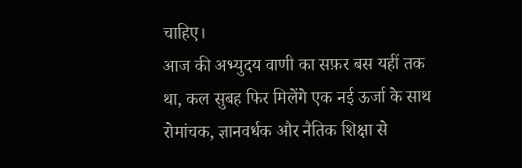चाहिए।
आज की अभ्युदय वाणी का सफ़र बस यहीं तक था, कल सुबह फिर मिलेंगे एक नई ऊर्जा के साथ रोमांचक, ज्ञानवर्धक और नैतिक शिक्षा से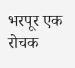भरपूर एक रोचक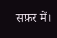सफ़र में।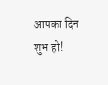आपका दिन शुभ हो!